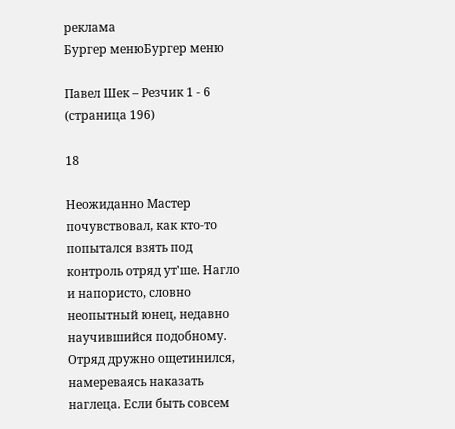реклама
Бургер менюБургер меню

Павел Шек – Резчик 1 - 6 (страница 196)

18

Неожиданно Мастер почувствовал, как кто-то попытался взять под контроль отряд ут'ше. Нагло и напористо, словно неопытный юнец, недавно научившийся подобному. Отряд дружно ощетинился, намереваясь наказать наглеца. Если быть совсем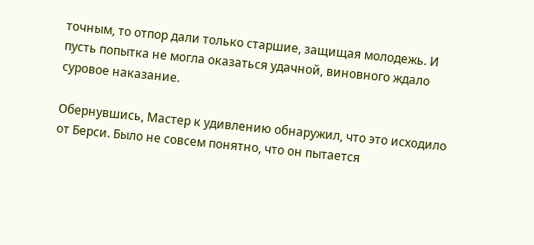точным, то отпор дали только старшие, защищая молодежь. И пусть попытка не могла оказаться удачной, виновного ждало суровое наказание.

Обернувшись, Мастер к удивлению обнаружил, что это исходило от Берси. Было не совсем понятно, что он пытается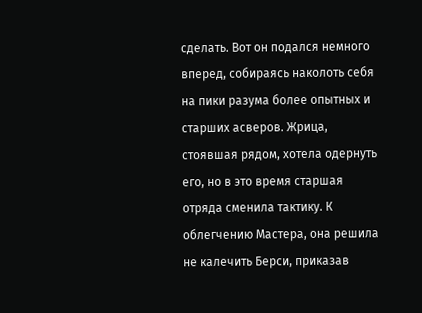сделать. Вот он подался немного вперед, собираясь наколоть себя на пики разума более опытных и старших асверов. Жрица, стоявшая рядом, хотела одернуть его, но в это время старшая отряда сменила тактику. К облегчению Мастера, она решила не калечить Берси, приказав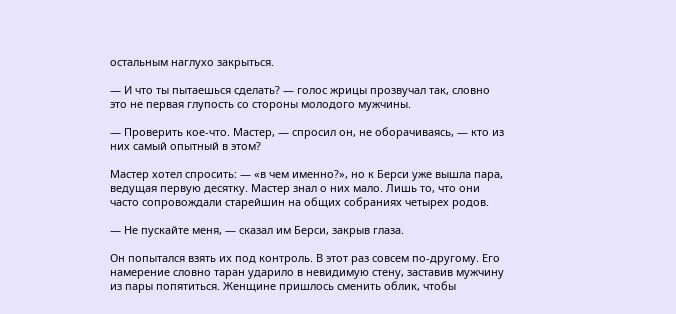остальным наглухо закрыться.

— И что ты пытаешься сделать? — голос жрицы прозвучал так, словно это не первая глупость со стороны молодого мужчины.

— Проверить кое-что. Мастер, — спросил он, не оборачиваясь, — кто из них самый опытный в этом?

Мастер хотел спросить: — «в чем именно?», но к Берси уже вышла пара, ведущая первую десятку. Мастер знал о них мало. Лишь то, что они часто сопровождали старейшин на общих собраниях четырех родов.

— Не пускайте меня, — сказал им Берси, закрыв глаза.

Он попытался взять их под контроль. В этот раз совсем по-другому. Его намерение словно таран ударило в невидимую стену, заставив мужчину из пары попятиться. Женщине пришлось сменить облик, чтобы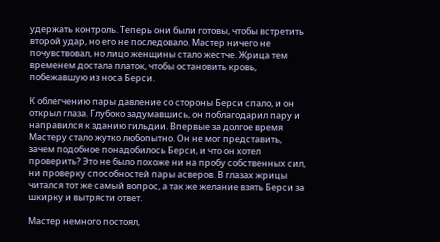удержать контроль. Теперь они были готовы, чтобы встретить второй удар, но его не последовало. Мастер ничего не почувствовал, но лицо женщины стало жестче. Жрица тем временем достала платок, чтобы остановить кровь, побежавшую из носа Берси.

К облегчению пары давление со стороны Берси спало, и он открыл глаза. Глубоко задумавшись, он поблагодарил пару и направился к зданию гильдии. Впервые за долгое время Мастеру стало жутко любопытно. Он не мог представить, зачем подобное понадобилось Берси, и что он хотел проверить? Это не было похоже ни на пробу собственных сил, ни проверку способностей пары асверов. В глазах жрицы читался тот же самый вопрос, а так же желание взять Берси за шкирку и вытрясти ответ.

Мастер немного постоял,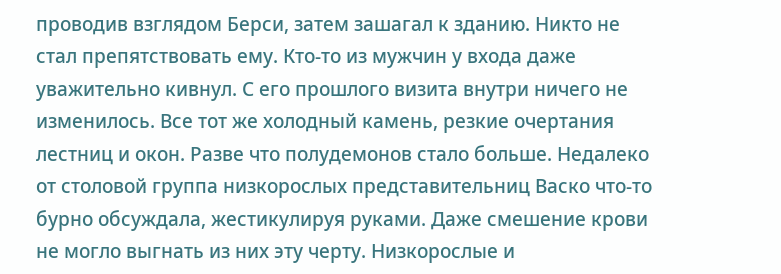проводив взглядом Берси, затем зашагал к зданию. Никто не стал препятствовать ему. Кто-то из мужчин у входа даже уважительно кивнул. С его прошлого визита внутри ничего не изменилось. Все тот же холодный камень, резкие очертания лестниц и окон. Разве что полудемонов стало больше. Недалеко от столовой группа низкорослых представительниц Васко что-то бурно обсуждала, жестикулируя руками. Даже смешение крови не могло выгнать из них эту черту. Низкорослые и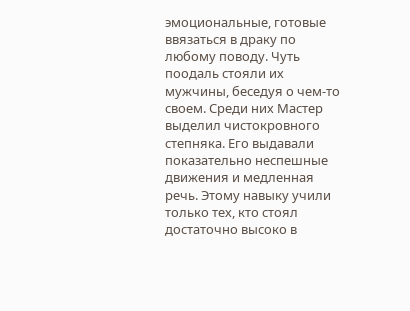эмоциональные, готовые ввязаться в драку по любому поводу. Чуть поодаль стояли их мужчины, беседуя о чем-то своем. Среди них Мастер выделил чистокровного степняка. Его выдавали показательно неспешные движения и медленная речь. Этому навыку учили только тех, кто стоял достаточно высоко в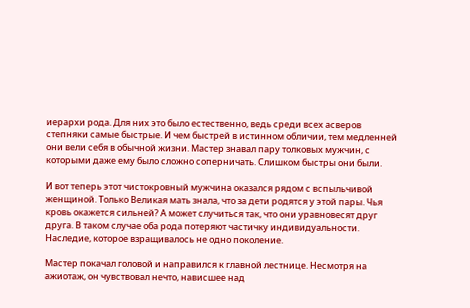иерархи рода. Для них это было естественно, ведь среди всех асверов степняки самые быстрые. И чем быстрей в истинном обличии, тем медленней они вели себя в обычной жизни. Мастер знавал пару толковых мужчин, с которыми даже ему было сложно соперничать. Слишком быстры они были.

И вот теперь этот чистокровный мужчина оказался рядом с вспыльчивой женщиной. Только Великая мать знала, что за дети родятся у этой пары. Чья кровь окажется сильней? А может случиться так, что они уравновесят друг друга. В таком случае оба рода потеряют частичку индивидуальности. Наследие, которое взращивалось не одно поколение.

Мастер покачал головой и направился к главной лестнице. Несмотря на ажиотаж, он чувствовал нечто, нависшее над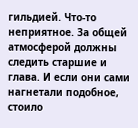гильдией. Что-то неприятное. За общей атмосферой должны следить старшие и глава. И если они сами нагнетали подобное, стоило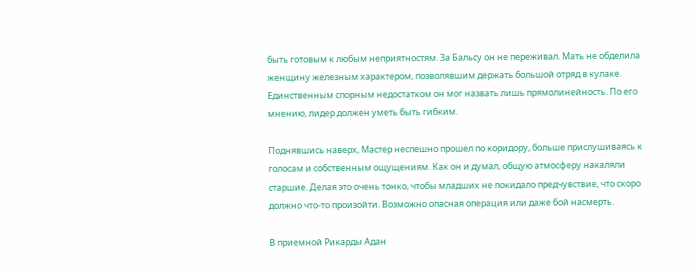быть готовым к любым неприятностям. За Бальсу он не переживал. Мать не обделила женщину железным характером, позволявшим держать большой отряд в кулаке. Единственным спорным недостатком он мог назвать лишь прямолинейность. По его мнению, лидер должен уметь быть гибким.

Поднявшись наверх, Мастер неспешно прошел по коридору, больше прислушиваясь к голосам и собственным ощущениям. Как он и думал, общую атмосферу накаляли старшие. Делая это очень тонко, чтобы младших не покидало предчувствие, что скоро должно что-то произойти. Возможно опасная операция или даже бой насмерть.

В приемной Рикарды Адан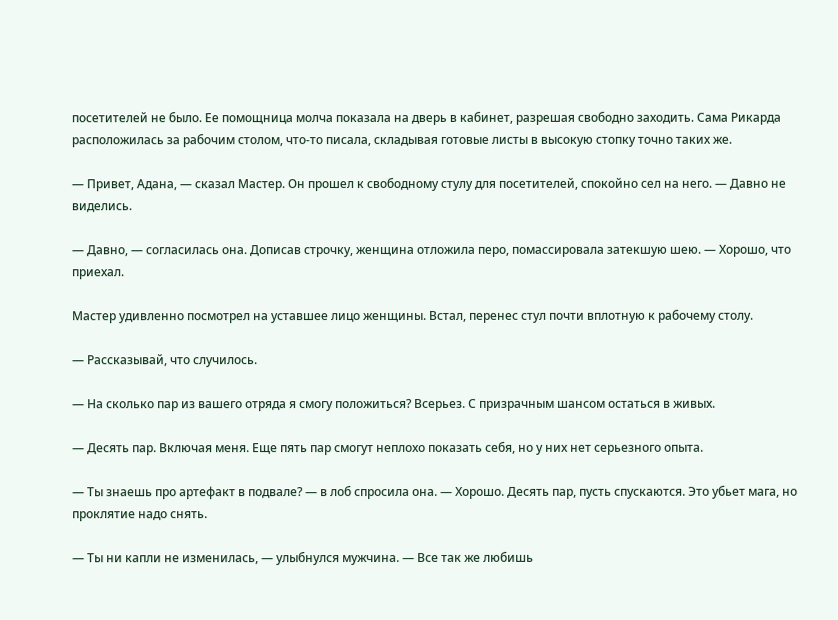посетителей не было. Ее помощница молча показала на дверь в кабинет, разрешая свободно заходить. Сама Рикарда расположилась за рабочим столом, что-то писала, складывая готовые листы в высокую стопку точно таких же.

— Привет, Адана, — сказал Мастер. Он прошел к свободному стулу для посетителей, спокойно сел на него. — Давно не виделись.

— Давно, — согласилась она. Дописав строчку, женщина отложила перо, помассировала затекшую шею. — Хорошо, что приехал.

Мастер удивленно посмотрел на уставшее лицо женщины. Встал, перенес стул почти вплотную к рабочему столу.

— Рассказывай, что случилось.

— На сколько пар из вашего отряда я смогу положиться? Всерьез. С призрачным шансом остаться в живых.

— Десять пар. Включая меня. Еще пять пар смогут неплохо показать себя, но у них нет серьезного опыта.

— Ты знаешь про артефакт в подвале? — в лоб спросила она. — Хорошо. Десять пар, пусть спускаются. Это убьет мага, но проклятие надо снять.

— Ты ни капли не изменилась, — улыбнулся мужчина. — Все так же любишь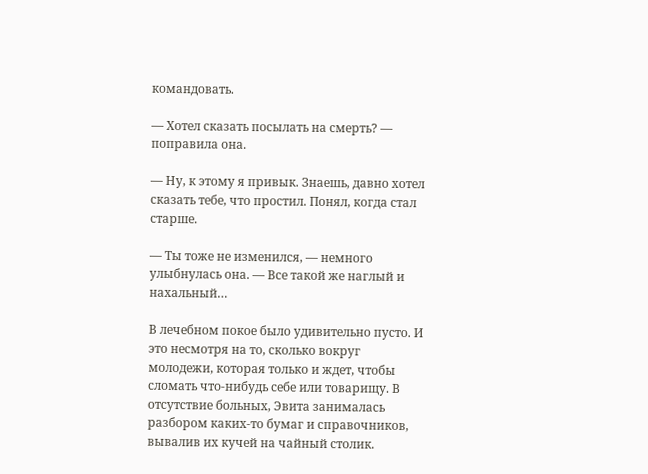командовать.

— Хотел сказать посылать на смерть? — поправила она.

— Ну, к этому я привык. Знаешь, давно хотел сказать тебе, что простил. Понял, когда стал старше.

— Ты тоже не изменился, — немного улыбнулась она. — Все такой же наглый и нахальный…

В лечебном покое было удивительно пусто. И это несмотря на то, сколько вокруг молодежи, которая только и ждет, чтобы сломать что-нибудь себе или товарищу. В отсутствие больных, Эвита занималась разбором каких-то бумаг и справочников, вывалив их кучей на чайный столик.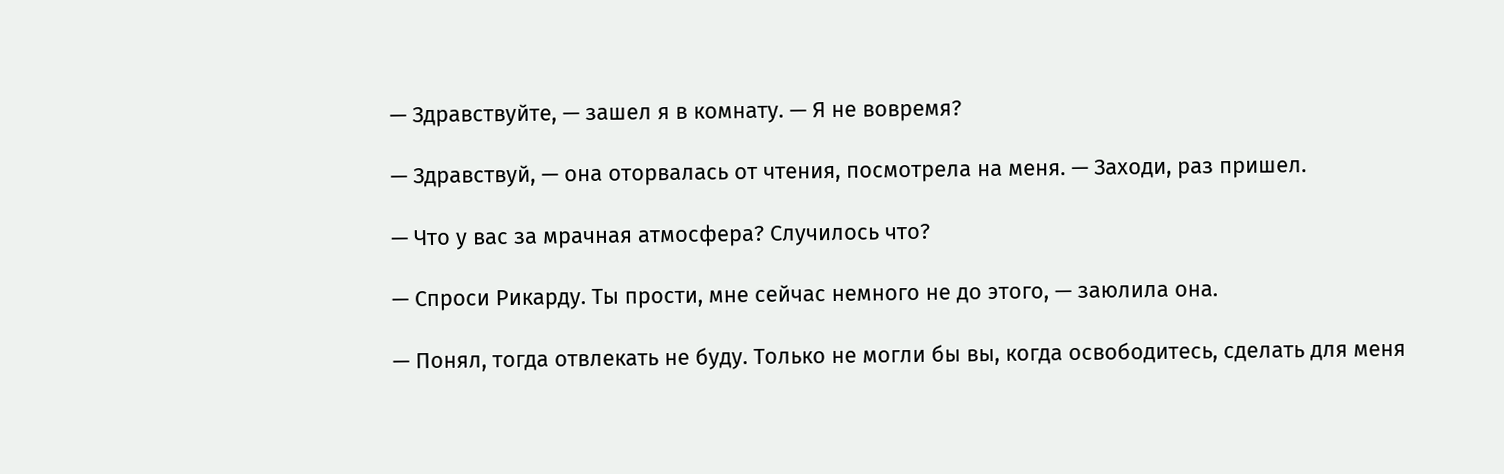— Здравствуйте, — зашел я в комнату. — Я не вовремя?

— Здравствуй, — она оторвалась от чтения, посмотрела на меня. — Заходи, раз пришел.

— Что у вас за мрачная атмосфера? Случилось что?

— Спроси Рикарду. Ты прости, мне сейчас немного не до этого, — заюлила она.

— Понял, тогда отвлекать не буду. Только не могли бы вы, когда освободитесь, сделать для меня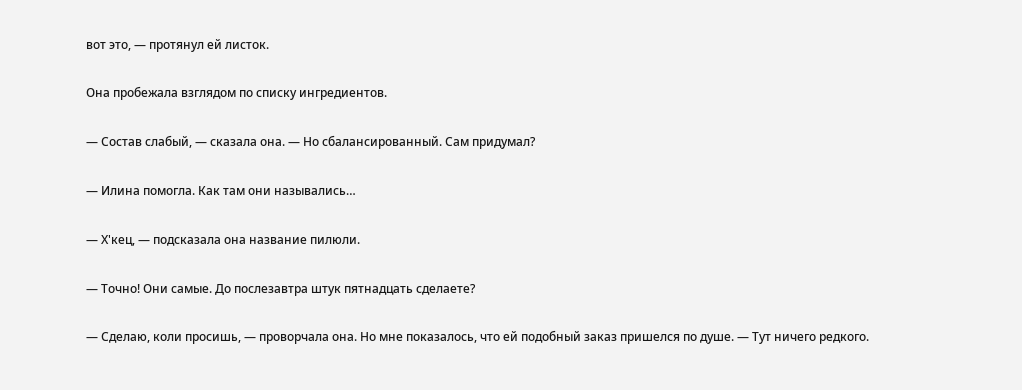вот это, — протянул ей листок.

Она пробежала взглядом по списку ингредиентов.

— Состав слабый, — сказала она. — Но сбалансированный. Сам придумал?

— Илина помогла. Как там они назывались…

— Х'кец, — подсказала она название пилюли.

— Точно! Они самые. До послезавтра штук пятнадцать сделаете?

— Сделаю, коли просишь, — проворчала она. Но мне показалось, что ей подобный заказ пришелся по душе. — Тут ничего редкого.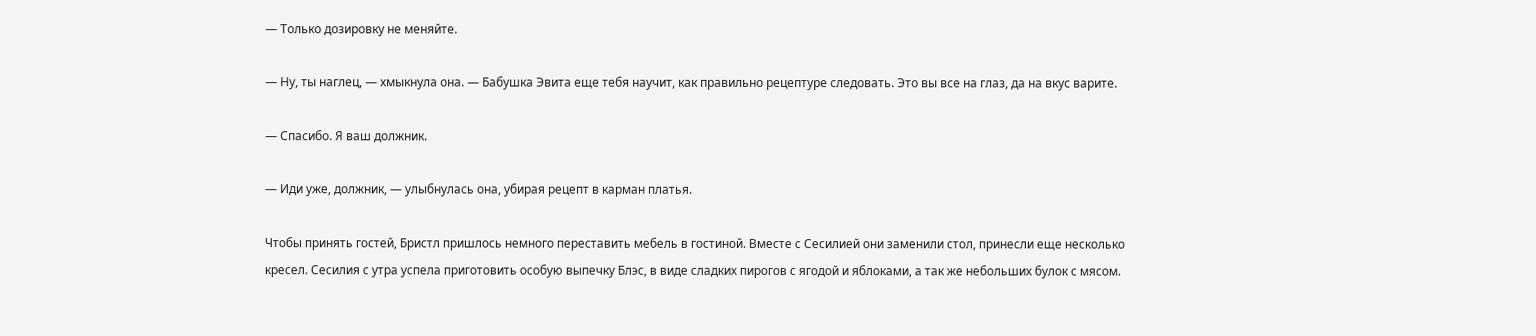— Только дозировку не меняйте.

— Ну, ты наглец, — хмыкнула она. — Бабушка Эвита еще тебя научит, как правильно рецептуре следовать. Это вы все на глаз, да на вкус варите.

— Спасибо. Я ваш должник.

— Иди уже, должник, — улыбнулась она, убирая рецепт в карман платья.

Чтобы принять гостей, Бристл пришлось немного переставить мебель в гостиной. Вместе с Сесилией они заменили стол, принесли еще несколько кресел. Сесилия с утра успела приготовить особую выпечку Блэс, в виде сладких пирогов с ягодой и яблоками, а так же небольших булок с мясом.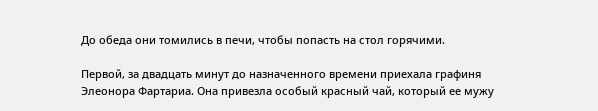До обеда они томились в печи, чтобы попасть на стол горячими.

Первой, за двадцать минут до назначенного времени приехала графиня Элеонора Фартариа. Она привезла особый красный чай, который ее мужу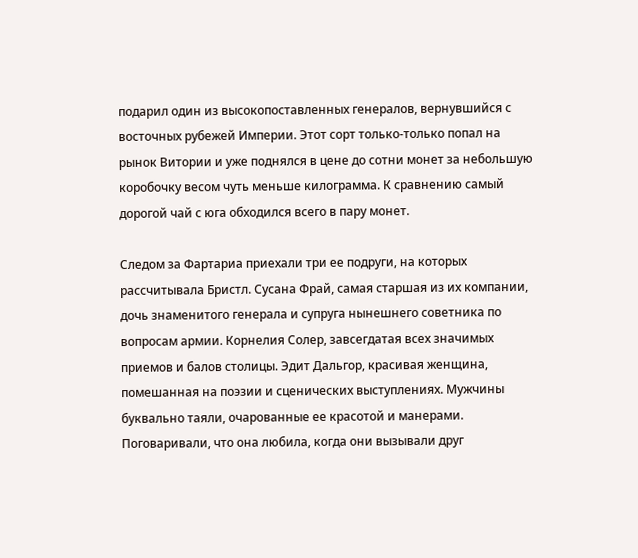подарил один из высокопоставленных генералов, вернувшийся с восточных рубежей Империи. Этот сорт только-только попал на рынок Витории и уже поднялся в цене до сотни монет за небольшую коробочку весом чуть меньше килограмма. К сравнению самый дорогой чай с юга обходился всего в пару монет.

Следом за Фартариа приехали три ее подруги, на которых рассчитывала Бристл. Сусана Фрай, самая старшая из их компании, дочь знаменитого генерала и супруга нынешнего советника по вопросам армии. Корнелия Солер, завсегдатая всех значимых приемов и балов столицы. Эдит Дальгор, красивая женщина, помешанная на поэзии и сценических выступлениях. Мужчины буквально таяли, очарованные ее красотой и манерами. Поговаривали, что она любила, когда они вызывали друг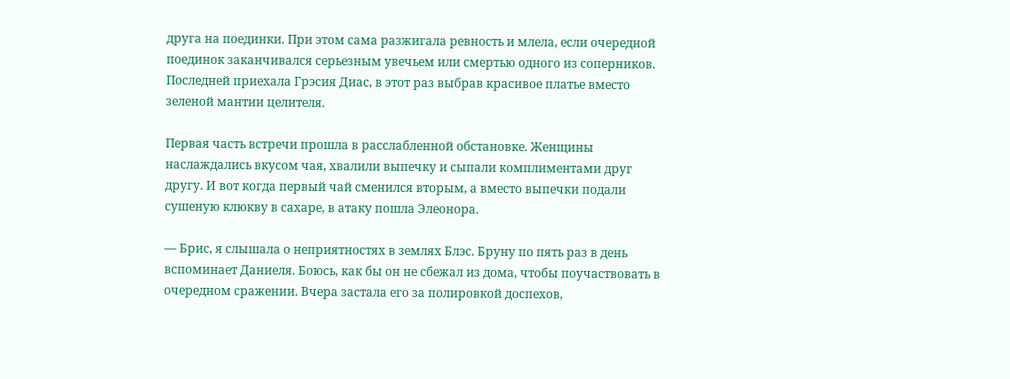друга на поединки. При этом сама разжигала ревность и млела, если очередной поединок заканчивался серьезным увечьем или смертью одного из соперников. Последней приехала Грэсия Диас, в этот раз выбрав красивое платье вместо зеленой мантии целителя.

Первая часть встречи прошла в расслабленной обстановке. Женщины наслаждались вкусом чая, хвалили выпечку и сыпали комплиментами друг другу. И вот когда первый чай сменился вторым, а вместо выпечки подали сушеную клюкву в сахаре, в атаку пошла Элеонора.

— Брис, я слышала о неприятностях в землях Блэс. Бруну по пять раз в день вспоминает Даниеля. Боюсь, как бы он не сбежал из дома, чтобы поучаствовать в очередном сражении. Вчера застала его за полировкой доспехов,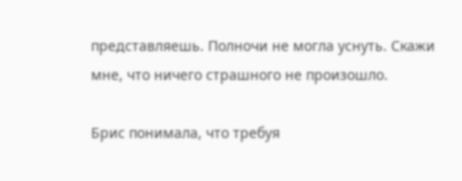представляешь. Полночи не могла уснуть. Скажи мне, что ничего страшного не произошло.

Брис понимала, что требуя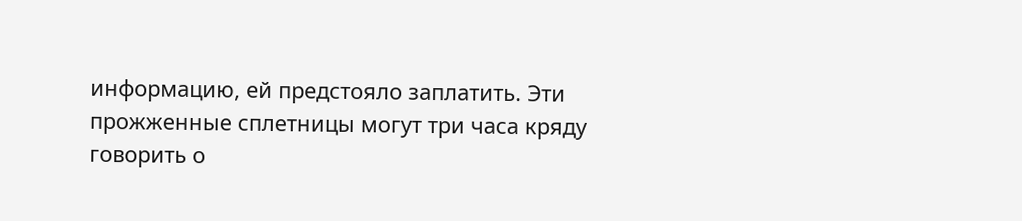информацию, ей предстояло заплатить. Эти прожженные сплетницы могут три часа кряду говорить о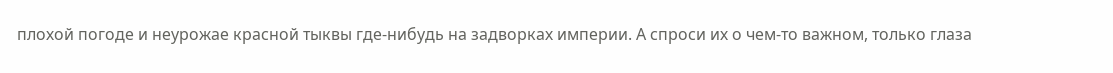плохой погоде и неурожае красной тыквы где-нибудь на задворках империи. А спроси их о чем-то важном, только глаза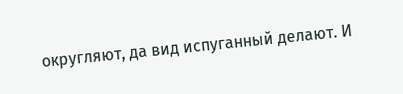округляют, да вид испуганный делают. И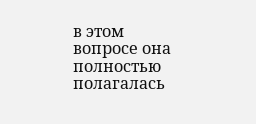в этом вопросе она полностью полагалась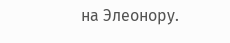на Элеонору.